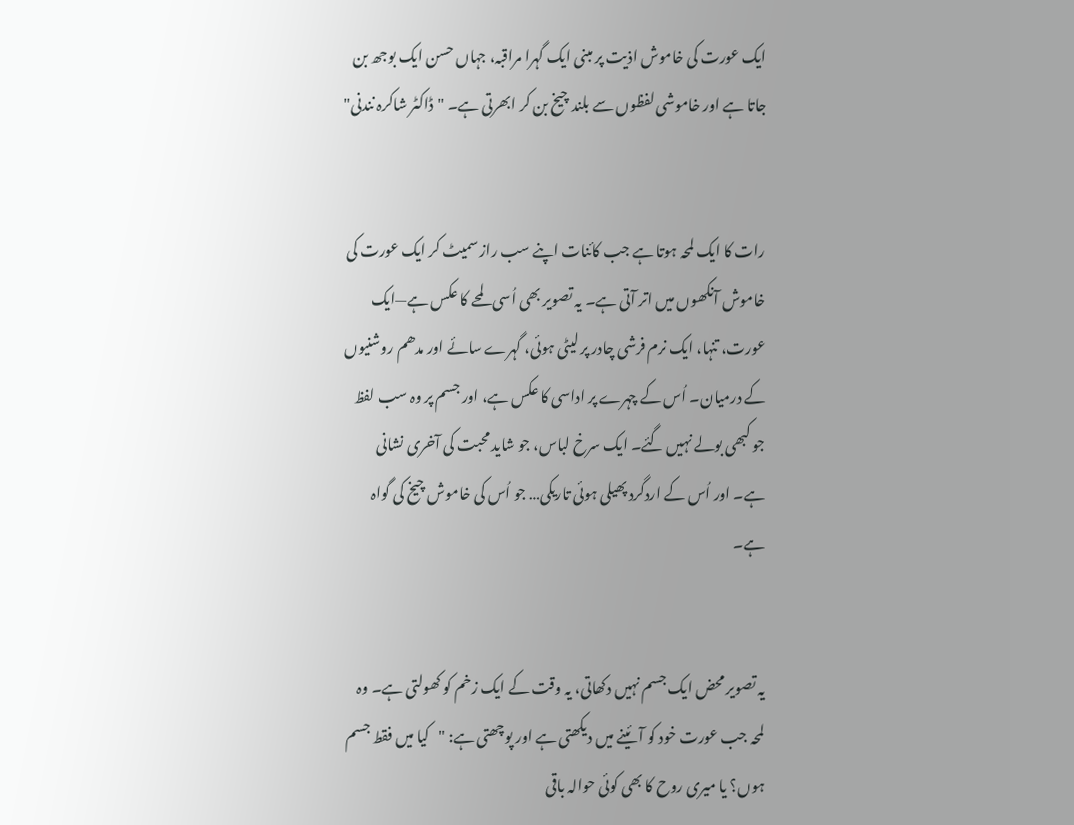ایک عورت کی خاموش اذیت پر مبنی ایک گہرا مراقبہ، جہاں حسن ایک بوجھ بن جاتا ہے اور خاموشی لفظوں سے بلند چیخ بن کر ابھرتی ہے۔ "ڈاکٹر شاکرہ نندنی"


رات کا ایک لمحہ ہوتا ہے جب کائنات اپنے سب راز سمیٹ کر ایک عورت کی خاموش آنکھوں میں اتر آتی ہے۔ یہ تصویر بھی اُسی لمحے کا عکس ہے—ایک عورت، تنہا، ایک نرم فرشی چادر پر لیٹی ہوئی، گہرے سائے اور مدھم روشنیوں کے درمیان۔ اُس کے چہرے پر اداسی کا عکس ہے، اور جسم پر وہ سب لفظ جو کبھی بولے نہیں گئے۔ ایک سرخ لباس، جو شاید محبت کی آخری نشانی ہے۔ اور اُس کے اردگرد پھیلی ہوئی تاریکی… جو اُس کی خاموش چیخ کی گواہ ہے۔


یہ تصویر محض ایک جسم نہیں دکھاتی، یہ وقت کے ایک زخم کو کھولتی ہے۔ وہ لمحہ جب عورت خود کو آئینے میں دیکھتی ہے اور پوچھتی ہے: "کیا میں فقط جسم ہوں؟ یا میری روح کا بھی کوئی حوالہ باقی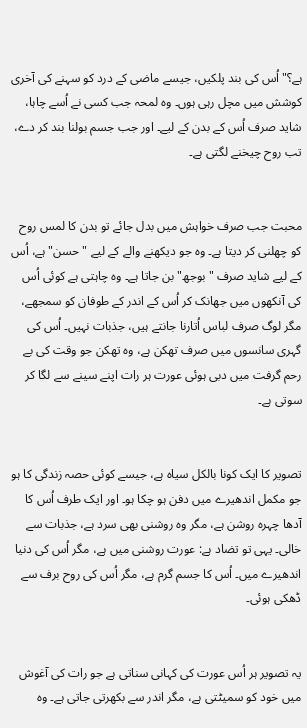ہے؟" اُس کی بند پلکیں، جیسے ماضی کے درد کو سہنے کی آخری کوشش میں مچل رہی ہوں۔ وہ لمحہ جب کسی نے اُسے چاہا، شاید صرف اُس کے بدن کے لیے۔ اور جب جسم بولنا بند کر دے، تب روح چیخنے لگتی ہے۔


محبت جب صرف خواہش میں بدل جائے تو بدن کا لمس روح کو چھلنی کر دیتا ہے۔ وہ جو دیکھنے والے کے لیے "حسن" ہے، اُس کے لیے شاید صرف "بوجھ" بن جاتا ہے۔ وہ چاہتی ہے کوئی اُس کی آنکھوں میں جھانک کر اُس کے اندر کے طوفان کو سمجھے، مگر لوگ صرف لباس اُتارنا جانتے ہیں، جذبات نہیں۔ اُس کی گہری سانسوں میں صرف تھکن ہے، وہ تھکن جو وقت کی بے رحم گرفت میں دبی ہوئی عورت ہر رات اپنے سینے سے لگا کر سوتی ہے۔


تصویر کا ایک کونا بالکل سیاہ ہے، جیسے کوئی حصہ زندگی کا ہو جو مکمل اندھیرے میں دفن ہو چکا ہو۔ اور ایک طرف اُس کا آدھا چہرہ روشن ہے، مگر وہ روشنی بھی سرد ہے، جذبات سے خالی۔ یہی تو تضاد ہے: عورت روشنی میں ہے، مگر اُس کی دنیا اندھیرے میں۔ اُس کا جسم گرم ہے، مگر اُس کی روح برف سے ڈھکی ہوئی۔


یہ تصویر ہر اُس عورت کی کہانی سناتی ہے جو رات کی آغوش میں خود کو سمیٹتی ہے، مگر اندر سے بکھرتی جاتی ہے۔ وہ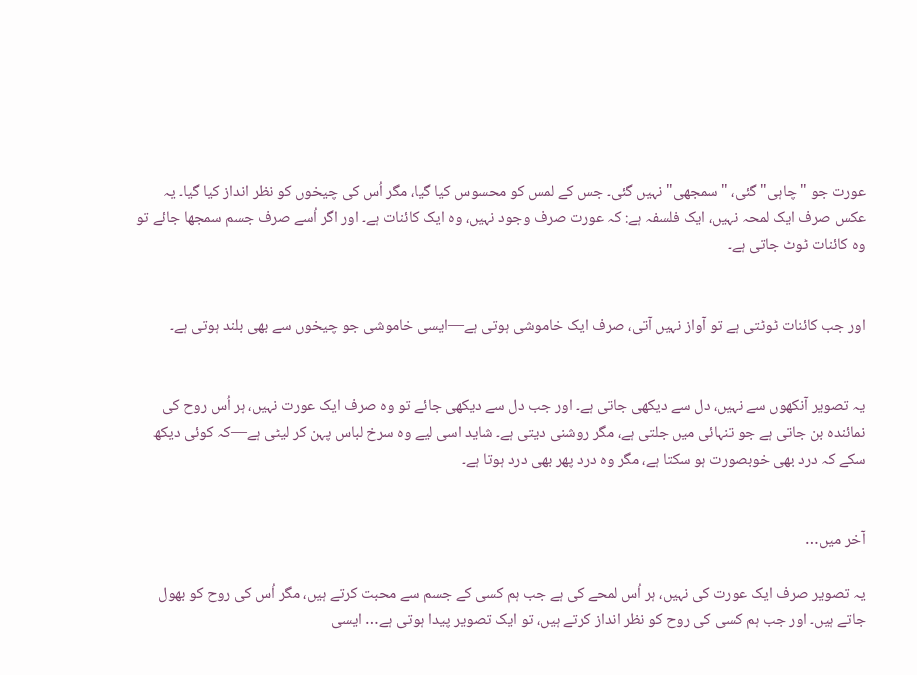عورت جو "چاہی" گئی، "سمجھی" نہیں گئی۔ جس کے لمس کو محسوس کیا گیا، مگر اُس کی چیخوں کو نظر انداز کیا گیا۔ یہ عکس صرف ایک لمحہ نہیں، ایک فلسفہ ہے: کہ عورت صرف وجود نہیں، وہ ایک کائنات ہے۔ اور اگر اُسے صرف جسم سمجھا جائے تو وہ کائنات ٹوٹ جاتی ہے۔


اور جب کائنات ٹوٹتی ہے تو آواز نہیں آتی، صرف ایک خاموشی ہوتی ہے—ایسی خاموشی جو چیخوں سے بھی بلند ہوتی ہے۔


یہ تصویر آنکھوں سے نہیں، دل سے دیکھی جاتی ہے۔ اور جب دل سے دیکھی جائے تو وہ صرف ایک عورت نہیں، ہر اُس روح کی نمائندہ بن جاتی ہے جو تنہائی میں جلتی ہے، مگر روشنی دیتی ہے۔ شاید اسی لیے وہ سرخ لباس پہن کر لیٹی ہے—کہ کوئی دیکھ سکے کہ درد بھی خوبصورت ہو سکتا ہے، مگر وہ درد پھر بھی درد ہوتا ہے۔


آخر میں…

یہ تصویر صرف ایک عورت کی نہیں، ہر اُس لمحے کی ہے جب ہم کسی کے جسم سے محبت کرتے ہیں، مگر اُس کی روح کو بھول جاتے ہیں۔ اور جب ہم کسی کی روح کو نظر انداز کرتے ہیں، تو ایک تصویر پیدا ہوتی ہے… ایسی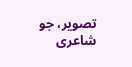تصویر، جو شاعری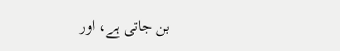بن جاتی ہے، اور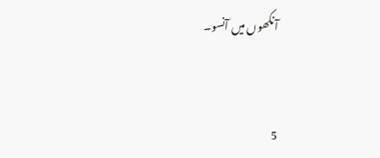آنکھوں میں آنسو۔


5